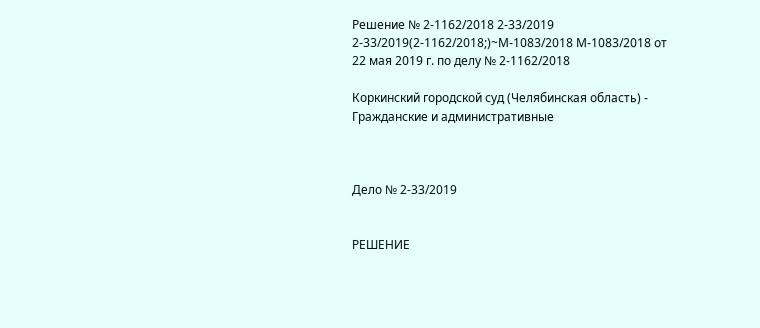Решение № 2-1162/2018 2-33/2019 2-33/2019(2-1162/2018;)~М-1083/2018 М-1083/2018 от 22 мая 2019 г. по делу № 2-1162/2018

Коркинский городской суд (Челябинская область) - Гражданские и административные



Дело № 2-33/2019


РЕШЕНИЕ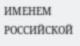ИМЕНЕМ РОССИЙСКОЙ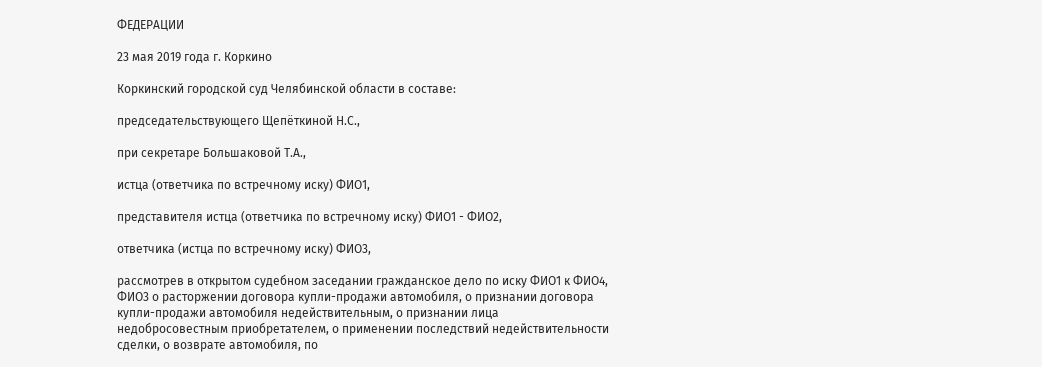ФЕДЕРАЦИИ

23 мая 2019 года г. Коркино

Коркинский городской суд Челябинской области в составе:

председательствующего Щепёткиной Н.С.,

при секретаре Большаковой Т.А.,

истца (ответчика по встречному иску) ФИО1,

представителя истца (ответчика по встречному иску) ФИО1 - ФИО2,

ответчика (истца по встречному иску) ФИО3,

рассмотрев в открытом судебном заседании гражданское дело по иску ФИО1 к ФИО4, ФИО3 о расторжении договора купли-продажи автомобиля, о признании договора купли-продажи автомобиля недействительным, о признании лица недобросовестным приобретателем, о применении последствий недействительности сделки, о возврате автомобиля, по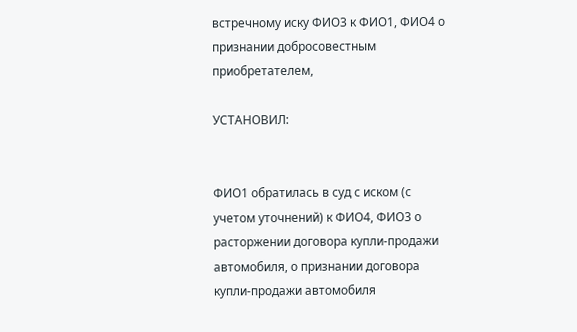встречному иску ФИО3 к ФИО1, ФИО4 о признании добросовестным приобретателем,

УСТАНОВИЛ:


ФИО1 обратилась в суд с иском (с учетом уточнений) к ФИО4, ФИО3 о расторжении договора купли-продажи автомобиля, о признании договора купли-продажи автомобиля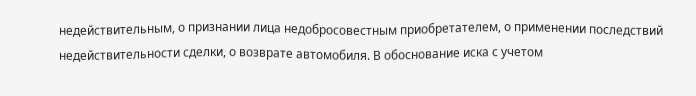недействительным, о признании лица недобросовестным приобретателем, о применении последствий недействительности сделки, о возврате автомобиля. В обоснование иска с учетом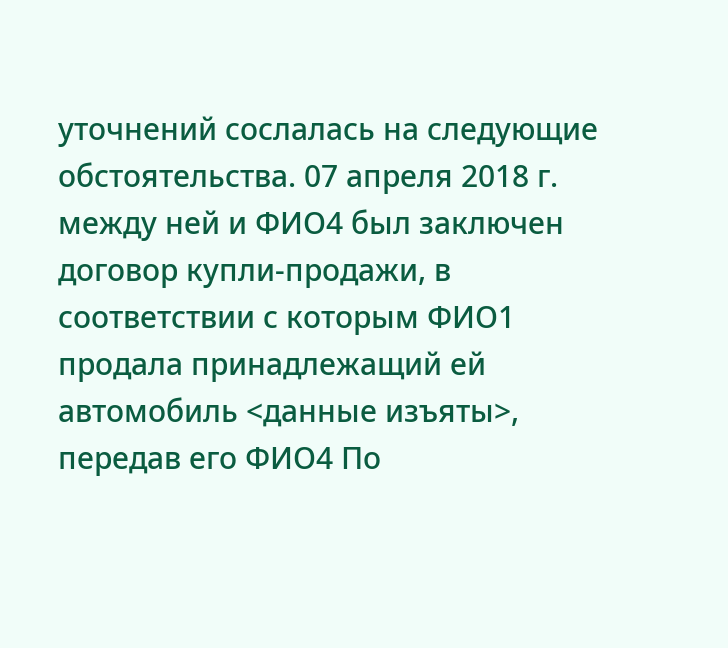уточнений сослалась на следующие обстоятельства. 07 апреля 2018 г. между ней и ФИО4 был заключен договор купли-продажи, в соответствии с которым ФИО1 продала принадлежащий ей автомобиль <данные изъяты>, передав его ФИО4 По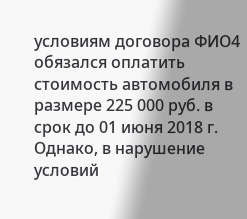условиям договора ФИО4 обязался оплатить стоимость автомобиля в размере 225 000 руб. в срок до 01 июня 2018 г. Однако, в нарушение условий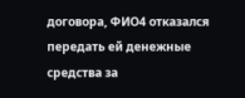договора, ФИО4 отказался передать ей денежные средства за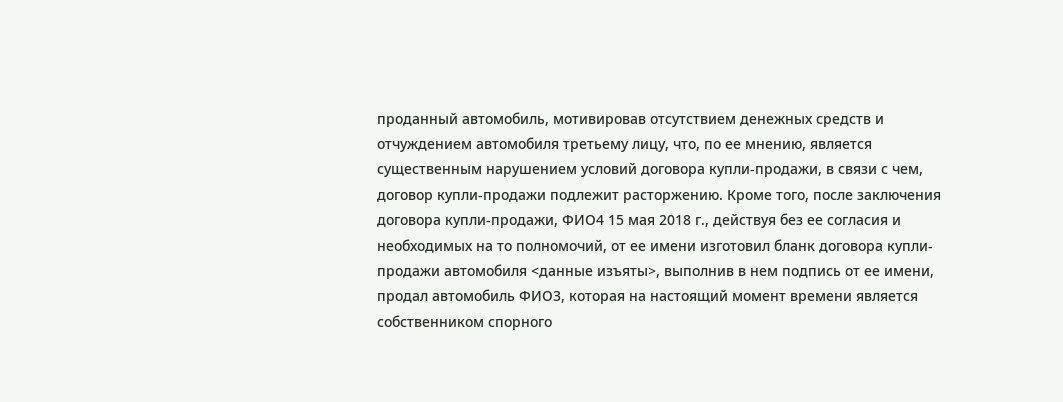проданный автомобиль, мотивировав отсутствием денежных средств и отчуждением автомобиля третьему лицу, что, по ее мнению, является существенным нарушением условий договора купли-продажи, в связи с чем, договор купли-продажи подлежит расторжению. Кроме того, после заключения договора купли-продажи, ФИО4 15 мая 2018 г., действуя без ее согласия и необходимых на то полномочий, от ее имени изготовил бланк договора купли-продажи автомобиля <данные изъяты>, выполнив в нем подпись от ее имени, продал автомобиль ФИО3, которая на настоящий момент времени является собственником спорного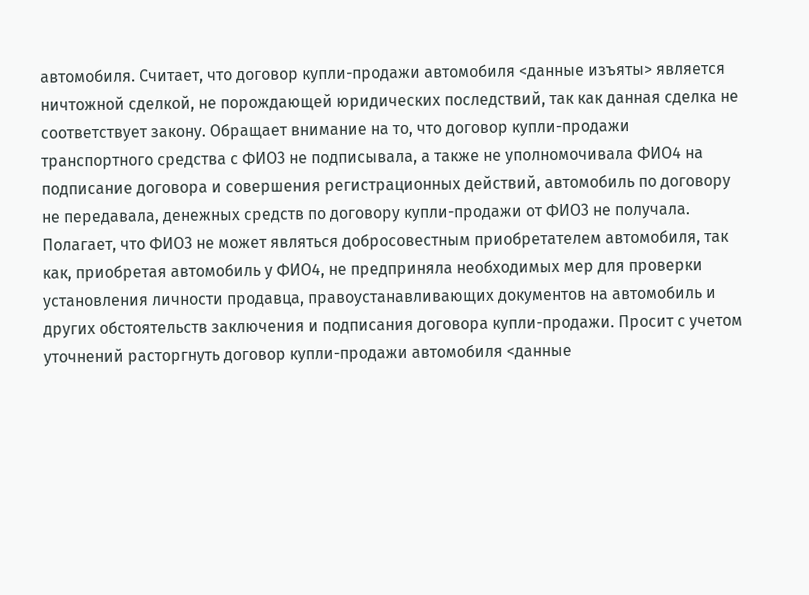автомобиля. Считает, что договор купли-продажи автомобиля <данные изъяты> является ничтожной сделкой, не порождающей юридических последствий, так как данная сделка не соответствует закону. Обращает внимание на то, что договор купли-продажи транспортного средства с ФИО3 не подписывала, а также не уполномочивала ФИО4 на подписание договора и совершения регистрационных действий, автомобиль по договору не передавала, денежных средств по договору купли-продажи от ФИО3 не получала. Полагает, что ФИО3 не может являться добросовестным приобретателем автомобиля, так как, приобретая автомобиль у ФИО4, не предприняла необходимых мер для проверки установления личности продавца, правоустанавливающих документов на автомобиль и других обстоятельств заключения и подписания договора купли-продажи. Просит с учетом уточнений расторгнуть договор купли-продажи автомобиля <данные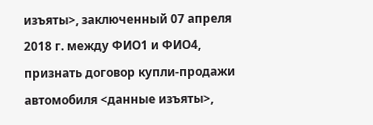изъяты>, заключенный 07 апреля 2018 г. между ФИО1 и ФИО4, признать договор купли-продажи автомобиля <данные изъяты>,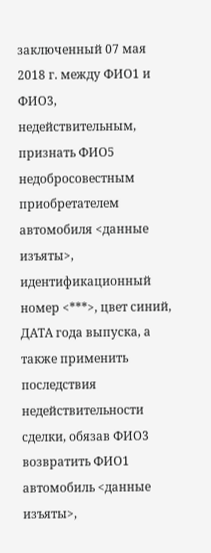заключенный 07 мая 2018 г. между ФИО1 и ФИО3, недействительным, признать ФИО5 недобросовестным приобретателем автомобиля <данные изъяты>, идентификационный номер <***>, цвет синий, ДАТА года выпуска, а также применить последствия недействительности сделки, обязав ФИО3 возвратить ФИО1 автомобиль <данные изъяты>,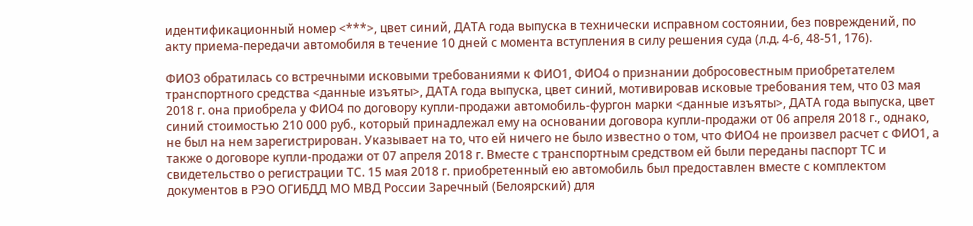идентификационный номер <***>, цвет синий, ДАТА года выпуска в технически исправном состоянии, без повреждений, по акту приема-передачи автомобиля в течение 10 дней с момента вступления в силу решения суда (л.д. 4-6, 48-51, 176).

ФИО3 обратилась со встречными исковыми требованиями к ФИО1, ФИО4 о признании добросовестным приобретателем транспортного средства <данные изъяты>, ДАТА года выпуска, цвет синий, мотивировав исковые требования тем, что 03 мая 2018 г. она приобрела у ФИО4 по договору купли-продажи автомобиль-фургон марки <данные изъяты>, ДАТА года выпуска, цвет синий стоимостью 210 000 руб., который принадлежал ему на основании договора купли-продажи от 06 апреля 2018 г., однако, не был на нем зарегистрирован. Указывает на то, что ей ничего не было известно о том, что ФИО4 не произвел расчет с ФИО1, а также о договоре купли-продажи от 07 апреля 2018 г. Вместе с транспортным средством ей были переданы паспорт ТС и свидетельство о регистрации ТС. 15 мая 2018 г. приобретенный ею автомобиль был предоставлен вместе с комплектом документов в РЭО ОГИБДД МО МВД России Заречный (Белоярский) для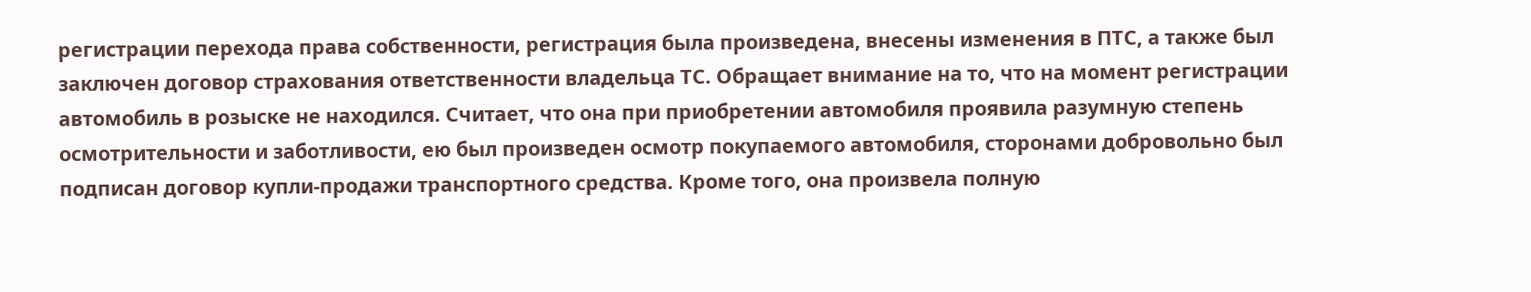регистрации перехода права собственности, регистрация была произведена, внесены изменения в ПТС, а также был заключен договор страхования ответственности владельца ТС. Обращает внимание на то, что на момент регистрации автомобиль в розыске не находился. Считает, что она при приобретении автомобиля проявила разумную степень осмотрительности и заботливости, ею был произведен осмотр покупаемого автомобиля, сторонами добровольно был подписан договор купли-продажи транспортного средства. Кроме того, она произвела полную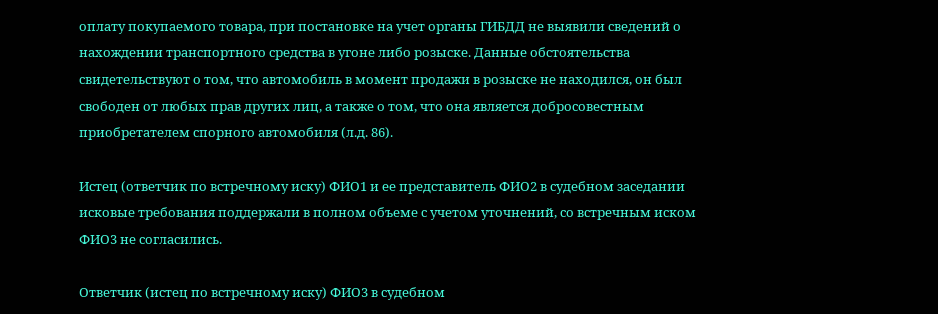оплату покупаемого товара, при постановке на учет органы ГИБДД не выявили сведений о нахождении транспортного средства в угоне либо розыске. Данные обстоятельства свидетельствуют о том, что автомобиль в момент продажи в розыске не находился, он был свободен от любых прав других лиц, а также о том, что она является добросовестным приобретателем спорного автомобиля (л.д. 86).

Истец (ответчик по встречному иску) ФИО1 и ее представитель ФИО2 в судебном заседании исковые требования поддержали в полном объеме с учетом уточнений, со встречным иском ФИО3 не согласились.

Ответчик (истец по встречному иску) ФИО3 в судебном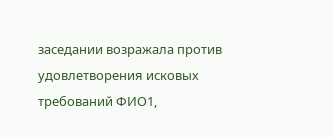заседании возражала против удовлетворения исковых требований ФИО1,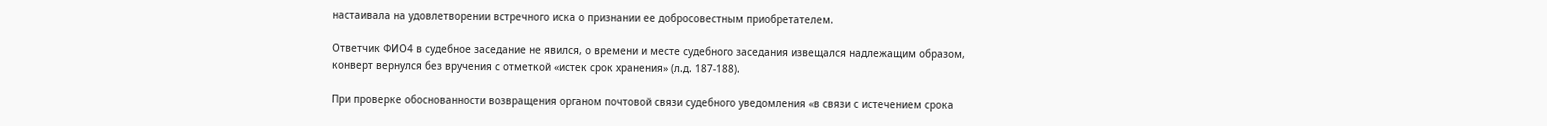настаивала на удовлетворении встречного иска о признании ее добросовестным приобретателем.

Ответчик ФИО4 в судебное заседание не явился, о времени и месте судебного заседания извещался надлежащим образом, конверт вернулся без вручения с отметкой «истек срок хранения» (л.д. 187-188).

При проверке обоснованности возвращения органом почтовой связи судебного уведомления «в связи с истечением срока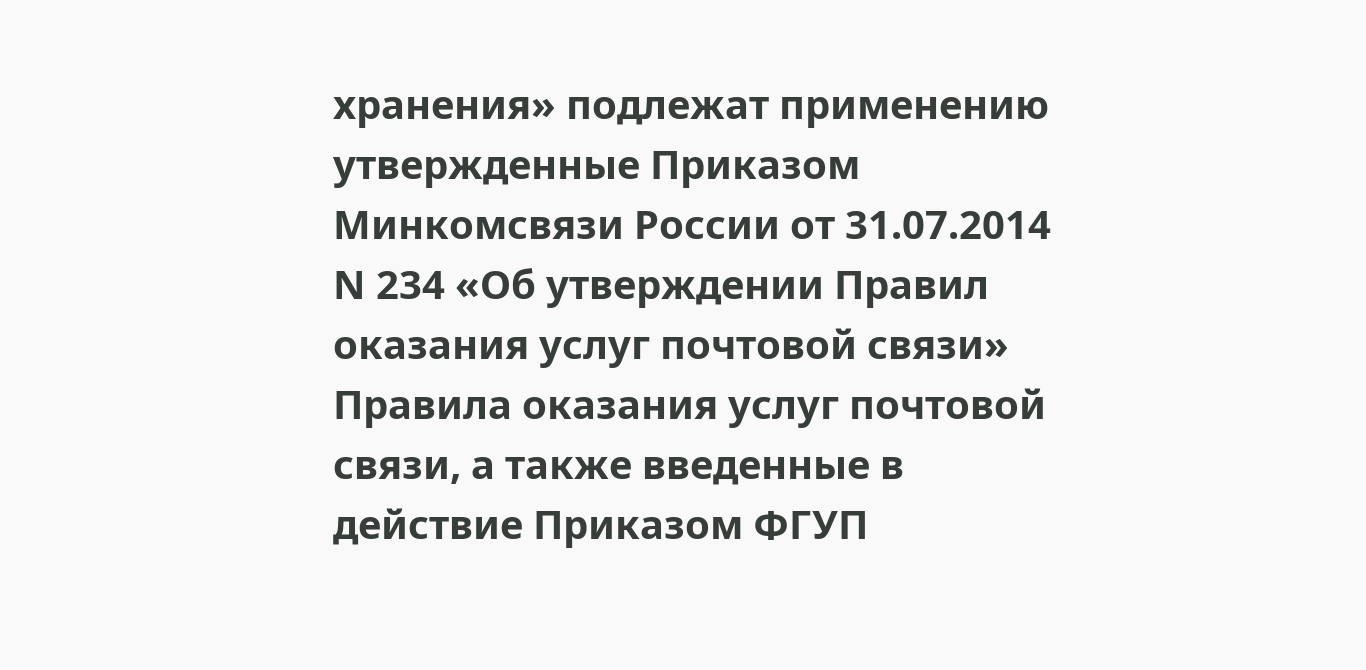хранения» подлежат применению утвержденные Приказом Минкомсвязи России от 31.07.2014 N 234 «Об утверждении Правил оказания услуг почтовой связи» Правила оказания услуг почтовой связи, а также введенные в действие Приказом ФГУП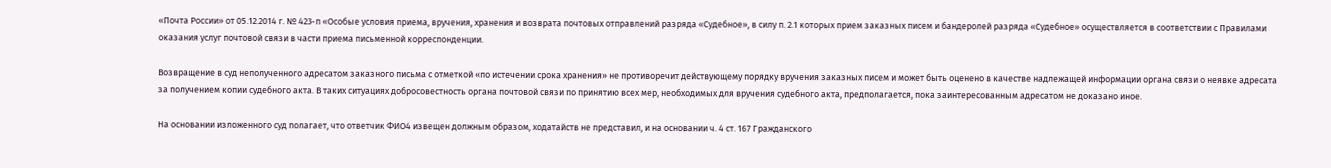«Почта России» от 05.12.2014 г. № 423-п «Особые условия приема, вручения, хранения и возврата почтовых отправлений разряда «Судебное», в силу п. 2.1 которых прием заказных писем и бандеролей разряда «Судебное» осуществляется в соответствии с Правилами оказания услуг почтовой связи в части приема письменной корреспонденции.

Возвращение в суд неполученного адресатом заказного письма с отметкой «по истечении срока хранения» не противоречит действующему порядку вручения заказных писем и может быть оценено в качестве надлежащей информации органа связи о неявке адресата за получением копии судебного акта. В таких ситуациях добросовестность органа почтовой связи по принятию всех мер, необходимых для вручения судебного акта, предполагается, пока заинтересованным адресатом не доказано иное.

На основании изложенного суд полагает, что ответчик ФИО4 извещен должным образом, ходатайств не представил, и на основании ч. 4 ст. 167 Гражданского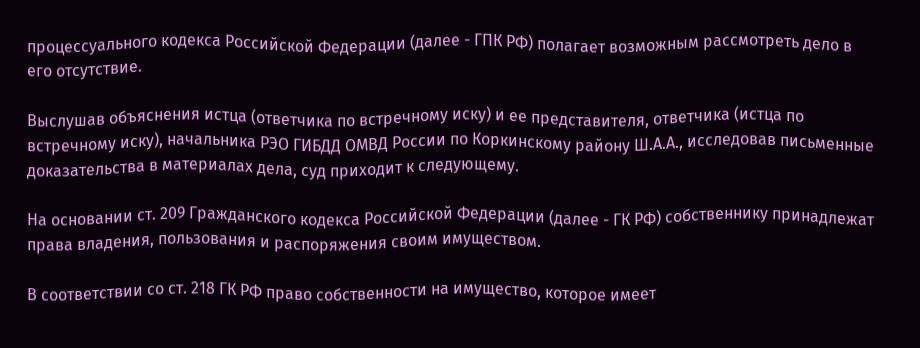процессуального кодекса Российской Федерации (далее - ГПК РФ) полагает возможным рассмотреть дело в его отсутствие.

Выслушав объяснения истца (ответчика по встречному иску) и ее представителя, ответчика (истца по встречному иску), начальника РЭО ГИБДД ОМВД России по Коркинскому району Ш.А.А., исследовав письменные доказательства в материалах дела, суд приходит к следующему.

На основании ст. 209 Гражданского кодекса Российской Федерации (далее - ГК РФ) собственнику принадлежат права владения, пользования и распоряжения своим имуществом.

В соответствии со ст. 218 ГК РФ право собственности на имущество, которое имеет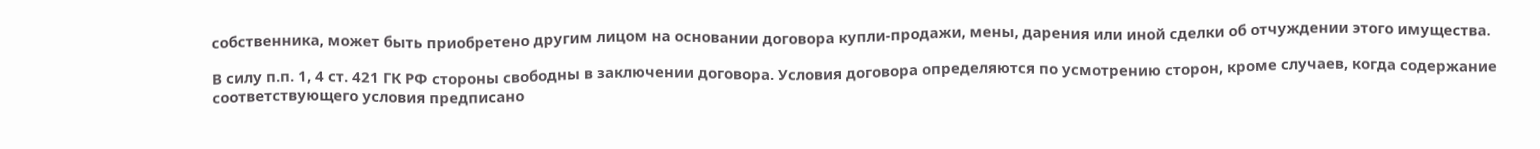собственника, может быть приобретено другим лицом на основании договора купли-продажи, мены, дарения или иной сделки об отчуждении этого имущества.

В силу п.п. 1, 4 ст. 421 ГК РФ стороны свободны в заключении договора. Условия договора определяются по усмотрению сторон, кроме случаев, когда содержание соответствующего условия предписано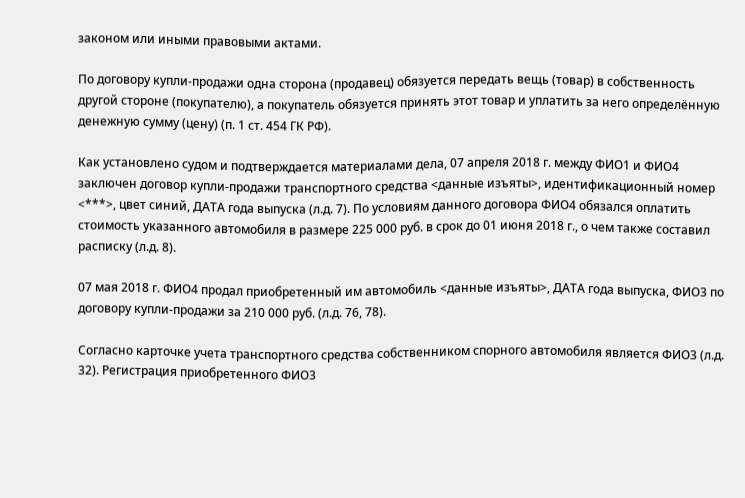законом или иными правовыми актами.

По договору купли-продажи одна сторона (продавец) обязуется передать вещь (товар) в собственность другой стороне (покупателю), а покупатель обязуется принять этот товар и уплатить за него определённую денежную сумму (цену) (п. 1 ст. 454 ГК РФ).

Как установлено судом и подтверждается материалами дела, 07 апреля 2018 г. между ФИО1 и ФИО4 заключен договор купли-продажи транспортного средства <данные изъяты>, идентификационный номер <***>, цвет синий, ДАТА года выпуска (л.д. 7). По условиям данного договора ФИО4 обязался оплатить стоимость указанного автомобиля в размере 225 000 руб. в срок до 01 июня 2018 г., о чем также составил расписку (л.д. 8).

07 мая 2018 г. ФИО4 продал приобретенный им автомобиль <данные изъяты>, ДАТА года выпуска, ФИО3 по договору купли-продажи за 210 000 руб. (л.д. 76, 78).

Согласно карточке учета транспортного средства собственником спорного автомобиля является ФИО3 (л.д. 32). Регистрация приобретенного ФИО3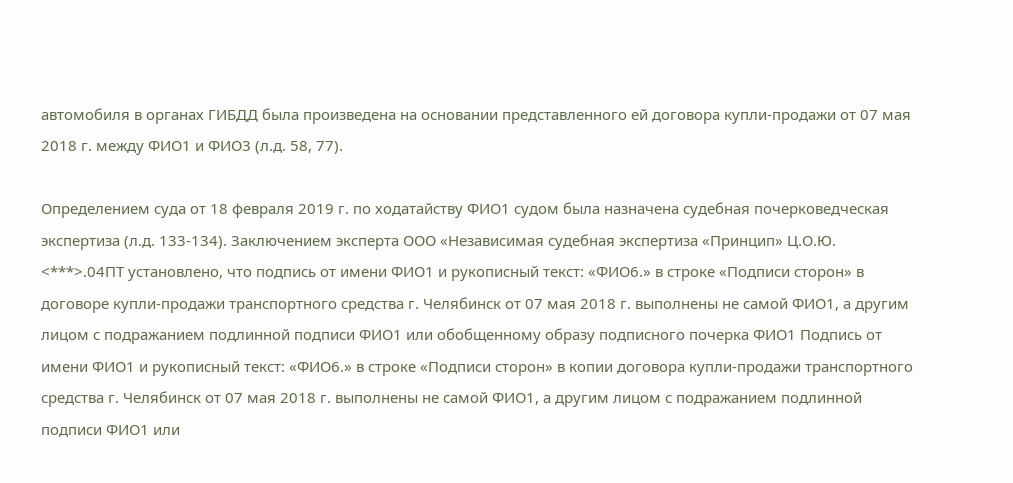автомобиля в органах ГИБДД была произведена на основании представленного ей договора купли-продажи от 07 мая 2018 г. между ФИО1 и ФИО3 (л.д. 58, 77).

Определением суда от 18 февраля 2019 г. по ходатайству ФИО1 судом была назначена судебная почерковедческая экспертиза (л.д. 133-134). Заключением эксперта ООО «Независимая судебная экспертиза «Принцип» Ц.О.Ю. <***>.04ПТ установлено, что подпись от имени ФИО1 и рукописный текст: «ФИО6.» в строке «Подписи сторон» в договоре купли-продажи транспортного средства г. Челябинск от 07 мая 2018 г. выполнены не самой ФИО1, а другим лицом с подражанием подлинной подписи ФИО1 или обобщенному образу подписного почерка ФИО1 Подпись от имени ФИО1 и рукописный текст: «ФИО6.» в строке «Подписи сторон» в копии договора купли-продажи транспортного средства г. Челябинск от 07 мая 2018 г. выполнены не самой ФИО1, а другим лицом с подражанием подлинной подписи ФИО1 или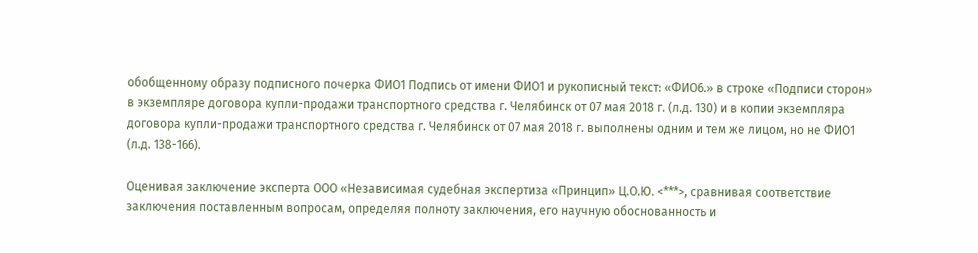обобщенному образу подписного почерка ФИО1 Подпись от имени ФИО1 и рукописный текст: «ФИО6.» в строке «Подписи сторон» в экземпляре договора купли-продажи транспортного средства г. Челябинск от 07 мая 2018 г. (л.д. 130) и в копии экземпляра договора купли-продажи транспортного средства г. Челябинск от 07 мая 2018 г. выполнены одним и тем же лицом, но не ФИО1 (л.д. 138-166).

Оценивая заключение эксперта ООО «Независимая судебная экспертиза «Принцип» Ц.О.Ю. <***>, сравнивая соответствие заключения поставленным вопросам, определяя полноту заключения, его научную обоснованность и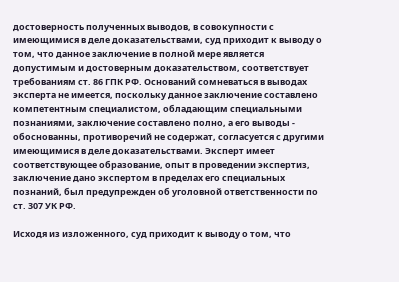достоверность полученных выводов, в совокупности с имеющимися в деле доказательствами, суд приходит к выводу о том, что данное заключение в полной мере является допустимым и достоверным доказательством, соответствует требованиям ст. 86 ГПК РФ. Оснований сомневаться в выводах эксперта не имеется, поскольку данное заключение составлено компетентным специалистом, обладающим специальными познаниями, заключение составлено полно, а его выводы - обоснованны, противоречий не содержат, согласуется с другими имеющимися в деле доказательствами. Эксперт имеет соответствующее образование, опыт в проведении экспертиз, заключение дано экспертом в пределах его специальных познаний, был предупрежден об уголовной ответственности по ст. 307 УК РФ.

Исходя из изложенного, суд приходит к выводу о том, что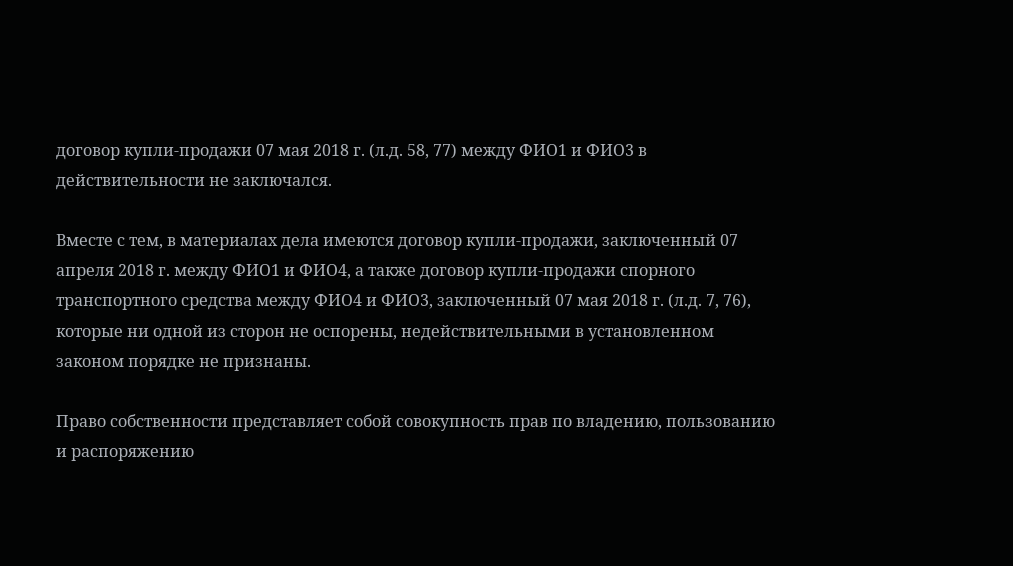договор купли-продажи 07 мая 2018 г. (л.д. 58, 77) между ФИО1 и ФИО3 в действительности не заключался.

Вместе с тем, в материалах дела имеются договор купли-продажи, заключенный 07 апреля 2018 г. между ФИО1 и ФИО4, а также договор купли-продажи спорного транспортного средства между ФИО4 и ФИО3, заключенный 07 мая 2018 г. (л.д. 7, 76), которые ни одной из сторон не оспорены, недействительными в установленном законом порядке не признаны.

Право собственности представляет собой совокупность прав по владению, пользованию и распоряжению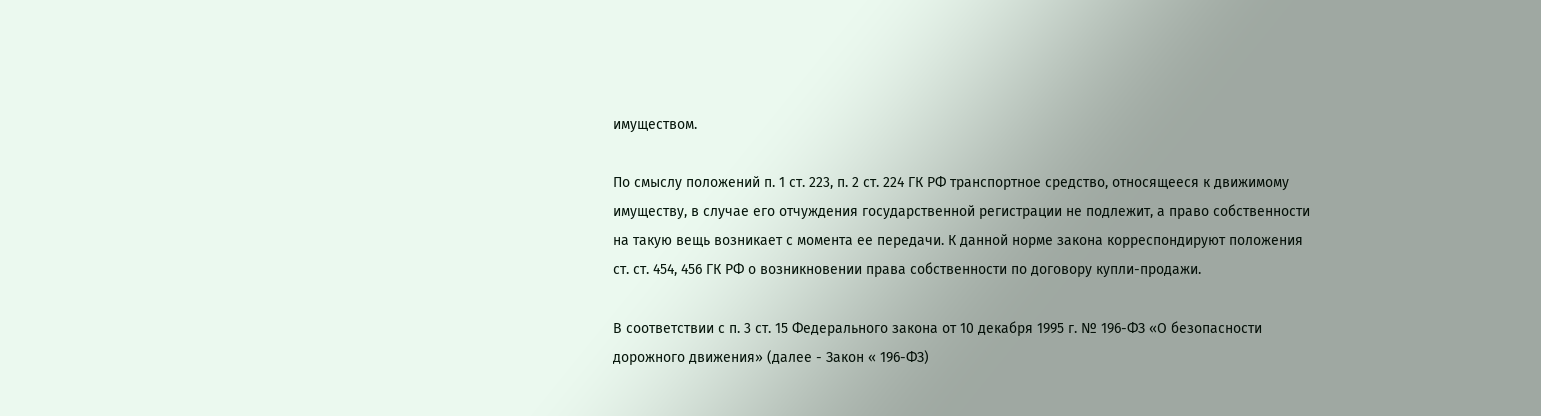имуществом.

По смыслу положений п. 1 ст. 223, п. 2 ст. 224 ГК РФ транспортное средство, относящееся к движимому имуществу, в случае его отчуждения государственной регистрации не подлежит, а право собственности на такую вещь возникает с момента ее передачи. К данной норме закона корреспондируют положения ст. ст. 454, 456 ГК РФ о возникновении права собственности по договору купли-продажи.

В соответствии с п. 3 ст. 15 Федерального закона от 10 декабря 1995 г. № 196-ФЗ «О безопасности дорожного движения» (далее - Закон « 196-ФЗ)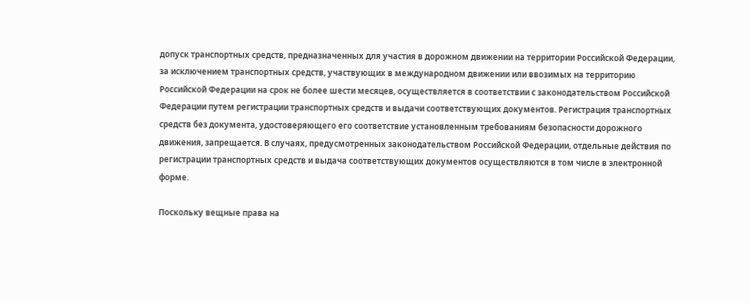допуск транспортных средств, предназначенных для участия в дорожном движении на территории Российской Федерации, за исключением транспортных средств, участвующих в международном движении или ввозимых на территорию Российской Федерации на срок не более шести месяцев, осуществляется в соответствии с законодательством Российской Федерации путем регистрации транспортных средств и выдачи соответствующих документов. Регистрация транспортных средств без документа, удостоверяющего его соответствие установленным требованиям безопасности дорожного движения, запрещается. В случаях, предусмотренных законодательством Российской Федерации, отдельные действия по регистрации транспортных средств и выдача соответствующих документов осуществляются в том числе в электронной форме.

Поскольку вещные права на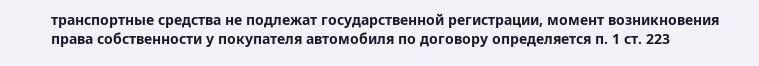транспортные средства не подлежат государственной регистрации, момент возникновения права собственности у покупателя автомобиля по договору определяется п. 1 ст. 223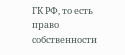ГК РФ, то есть право собственности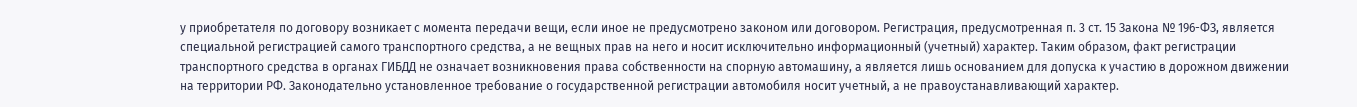у приобретателя по договору возникает с момента передачи вещи, если иное не предусмотрено законом или договором. Регистрация, предусмотренная п. 3 ст. 15 Закона № 196-ФЗ, является специальной регистрацией самого транспортного средства, а не вещных прав на него и носит исключительно информационный (учетный) характер. Таким образом, факт регистрации транспортного средства в органах ГИБДД не означает возникновения права собственности на спорную автомашину, а является лишь основанием для допуска к участию в дорожном движении на территории РФ. Законодательно установленное требование о государственной регистрации автомобиля носит учетный, а не правоустанавливающий характер.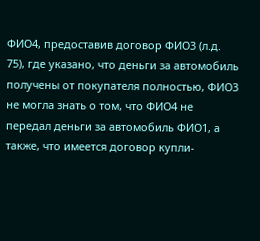ФИО4, предоставив договор ФИО3 (л.д. 75), где указано, что деньги за автомобиль получены от покупателя полностью, ФИО3 не могла знать о том, что ФИО4 не передал деньги за автомобиль ФИО1, а также, что имеется договор купли-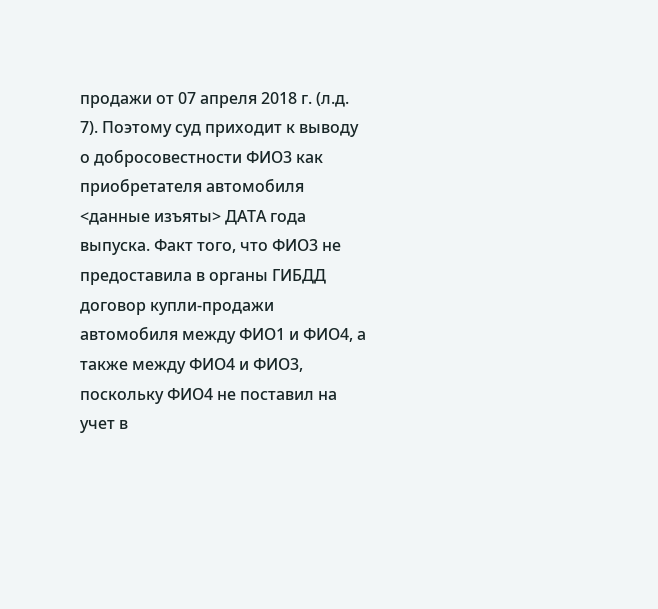продажи от 07 апреля 2018 г. (л.д. 7). Поэтому суд приходит к выводу о добросовестности ФИО3 как приобретателя автомобиля <данные изъяты> ДАТА года выпуска. Факт того, что ФИО3 не предоставила в органы ГИБДД договор купли-продажи автомобиля между ФИО1 и ФИО4, а также между ФИО4 и ФИО3, поскольку ФИО4 не поставил на учет в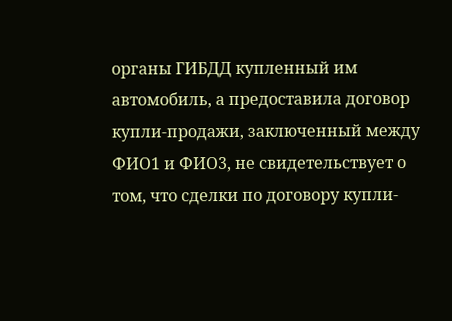органы ГИБДД купленный им автомобиль, а предоставила договор купли-продажи, заключенный между ФИО1 и ФИО3, не свидетельствует о том, что сделки по договору купли-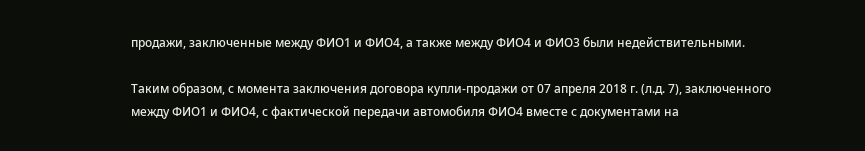продажи, заключенные между ФИО1 и ФИО4, а также между ФИО4 и ФИО3 были недействительными.

Таким образом, с момента заключения договора купли-продажи от 07 апреля 2018 г. (л.д. 7), заключенного между ФИО1 и ФИО4, с фактической передачи автомобиля ФИО4 вместе с документами на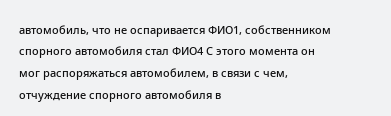автомобиль, что не оспаривается ФИО1, собственником спорного автомобиля стал ФИО4 С этого момента он мог распоряжаться автомобилем, в связи с чем, отчуждение спорного автомобиля в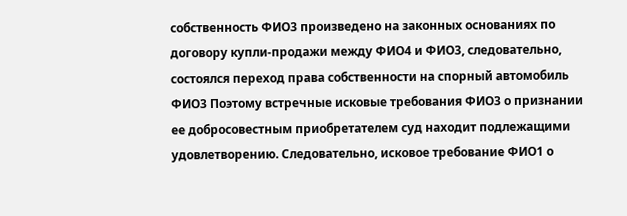собственность ФИО3 произведено на законных основаниях по договору купли-продажи между ФИО4 и ФИО3, следовательно, состоялся переход права собственности на спорный автомобиль ФИО3 Поэтому встречные исковые требования ФИО3 о признании ее добросовестным приобретателем суд находит подлежащими удовлетворению. Следовательно, исковое требование ФИО1 о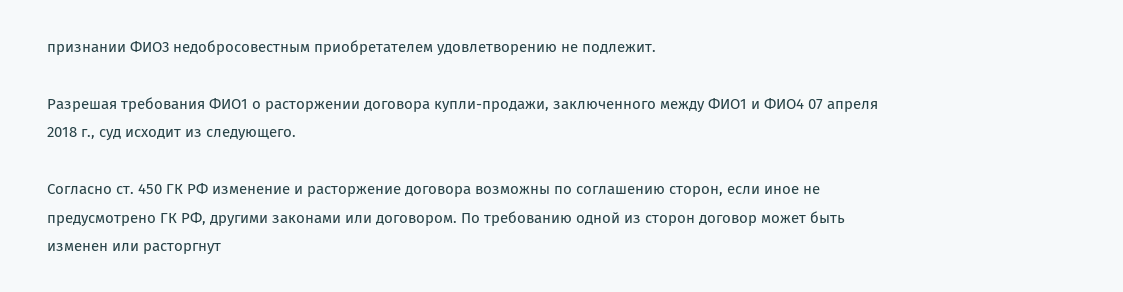признании ФИО3 недобросовестным приобретателем удовлетворению не подлежит.

Разрешая требования ФИО1 о расторжении договора купли-продажи, заключенного между ФИО1 и ФИО4 07 апреля 2018 г., суд исходит из следующего.

Согласно ст. 450 ГК РФ изменение и расторжение договора возможны по соглашению сторон, если иное не предусмотрено ГК РФ, другими законами или договором. По требованию одной из сторон договор может быть изменен или расторгнут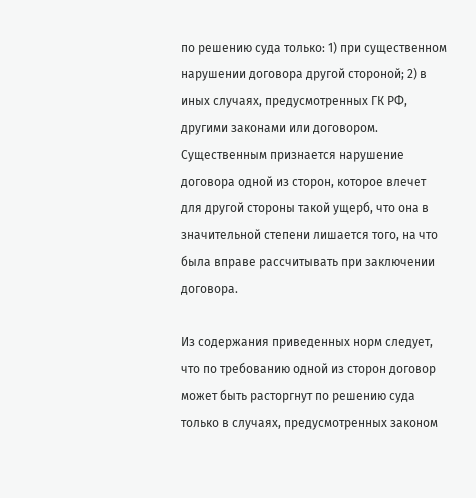по решению суда только: 1) при существенном нарушении договора другой стороной; 2) в иных случаях, предусмотренных ГК РФ, другими законами или договором. Существенным признается нарушение договора одной из сторон, которое влечет для другой стороны такой ущерб, что она в значительной степени лишается того, на что была вправе рассчитывать при заключении договора.

Из содержания приведенных норм следует, что по требованию одной из сторон договор может быть расторгнут по решению суда только в случаях, предусмотренных законом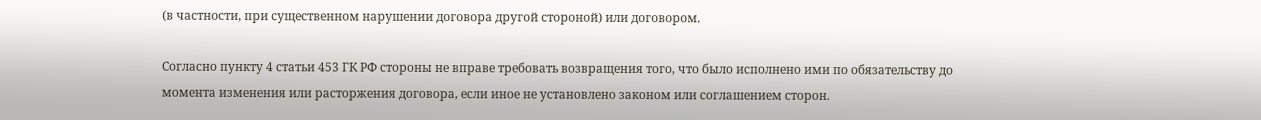(в частности, при существенном нарушении договора другой стороной) или договором.

Согласно пункту 4 статьи 453 ГК РФ стороны не вправе требовать возвращения того, что было исполнено ими по обязательству до момента изменения или расторжения договора, если иное не установлено законом или соглашением сторон.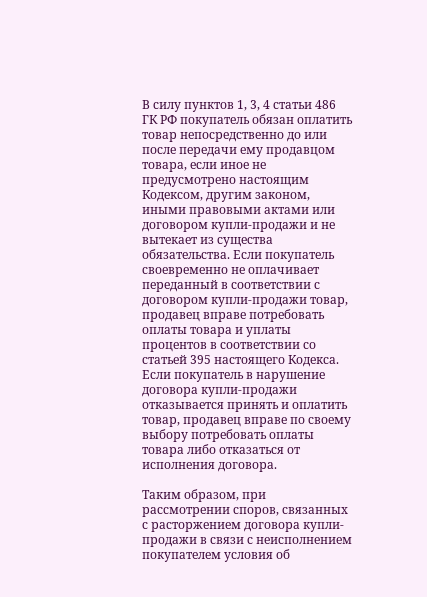В силу пунктов 1, 3, 4 статьи 486 ГК РФ покупатель обязан оплатить товар непосредственно до или после передачи ему продавцом товара, если иное не предусмотрено настоящим Кодексом, другим законом, иными правовыми актами или договором купли-продажи и не вытекает из существа обязательства. Если покупатель своевременно не оплачивает переданный в соответствии с договором купли-продажи товар, продавец вправе потребовать оплаты товара и уплаты процентов в соответствии со статьей 395 настоящего Кодекса. Если покупатель в нарушение договора купли-продажи отказывается принять и оплатить товар, продавец вправе по своему выбору потребовать оплаты товара либо отказаться от исполнения договора.

Таким образом, при рассмотрении споров, связанных с расторжением договора купли-продажи в связи с неисполнением покупателем условия об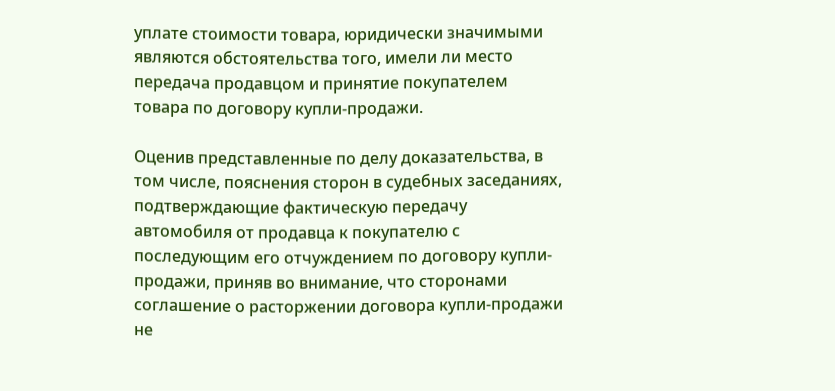уплате стоимости товара, юридически значимыми являются обстоятельства того, имели ли место передача продавцом и принятие покупателем товара по договору купли-продажи.

Оценив представленные по делу доказательства, в том числе, пояснения сторон в судебных заседаниях, подтверждающие фактическую передачу автомобиля от продавца к покупателю с последующим его отчуждением по договору купли-продажи, приняв во внимание, что сторонами соглашение о расторжении договора купли-продажи не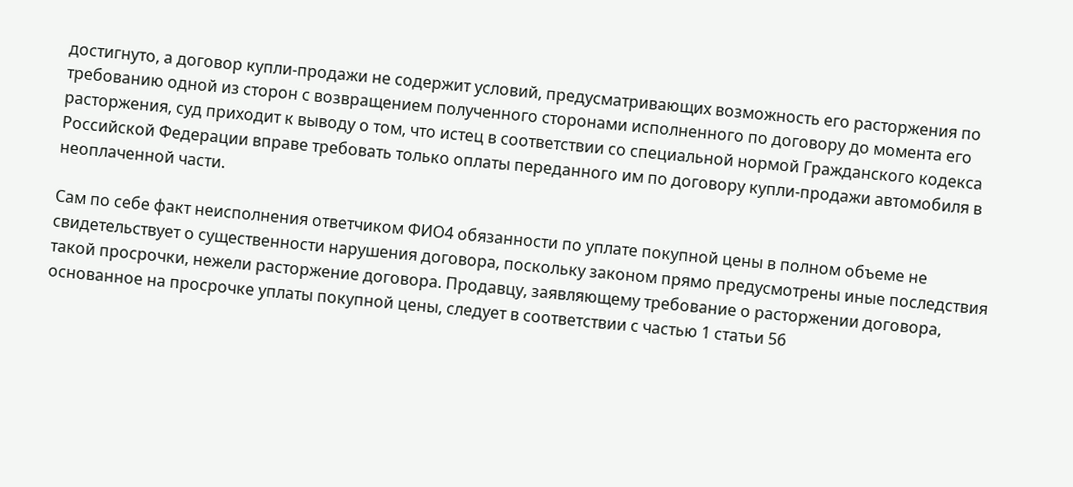достигнуто, а договор купли-продажи не содержит условий, предусматривающих возможность его расторжения по требованию одной из сторон с возвращением полученного сторонами исполненного по договору до момента его расторжения, суд приходит к выводу о том, что истец в соответствии со специальной нормой Гражданского кодекса Российской Федерации вправе требовать только оплаты переданного им по договору купли-продажи автомобиля в неоплаченной части.

Сам по себе факт неисполнения ответчиком ФИО4 обязанности по уплате покупной цены в полном объеме не свидетельствует о существенности нарушения договора, поскольку законом прямо предусмотрены иные последствия такой просрочки, нежели расторжение договора. Продавцу, заявляющему требование о расторжении договора, основанное на просрочке уплаты покупной цены, следует в соответствии с частью 1 статьи 56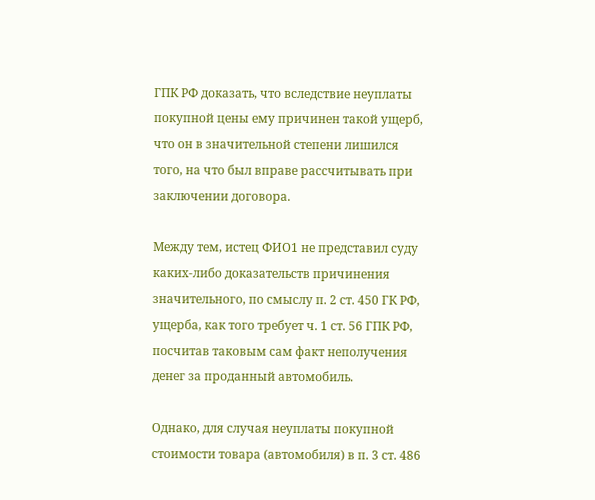ГПК РФ доказать, что вследствие неуплаты покупной цены ему причинен такой ущерб, что он в значительной степени лишился того, на что был вправе рассчитывать при заключении договора.

Между тем, истец ФИО1 не представил суду каких-либо доказательств причинения значительного, по смыслу п. 2 ст. 450 ГК РФ, ущерба, как того требует ч. 1 ст. 56 ГПК РФ, посчитав таковым сам факт неполучения денег за проданный автомобиль.

Однако, для случая неуплаты покупной стоимости товара (автомобиля) в п. 3 ст. 486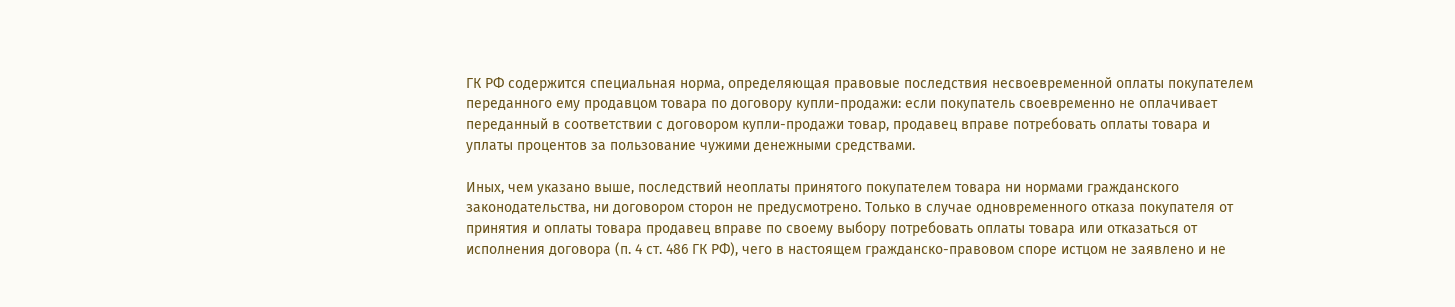ГК РФ содержится специальная норма, определяющая правовые последствия несвоевременной оплаты покупателем переданного ему продавцом товара по договору купли-продажи: если покупатель своевременно не оплачивает переданный в соответствии с договором купли-продажи товар, продавец вправе потребовать оплаты товара и уплаты процентов за пользование чужими денежными средствами.

Иных, чем указано выше, последствий неоплаты принятого покупателем товара ни нормами гражданского законодательства, ни договором сторон не предусмотрено. Только в случае одновременного отказа покупателя от принятия и оплаты товара продавец вправе по своему выбору потребовать оплаты товара или отказаться от исполнения договора (п. 4 ст. 486 ГК РФ), чего в настоящем гражданско-правовом споре истцом не заявлено и не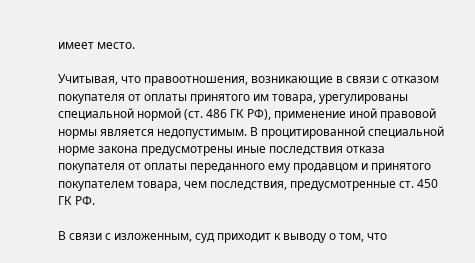имеет место.

Учитывая, что правоотношения, возникающие в связи с отказом покупателя от оплаты принятого им товара, урегулированы специальной нормой (ст. 486 ГК РФ), применение иной правовой нормы является недопустимым. В процитированной специальной норме закона предусмотрены иные последствия отказа покупателя от оплаты переданного ему продавцом и принятого покупателем товара, чем последствия, предусмотренные ст. 450 ГК РФ.

В связи с изложенным, суд приходит к выводу о том, что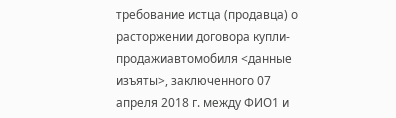требование истца (продавца) о расторжении договора купли-продажиавтомобиля <данные изъяты>, заключенного 07 апреля 2018 г. между ФИО1 и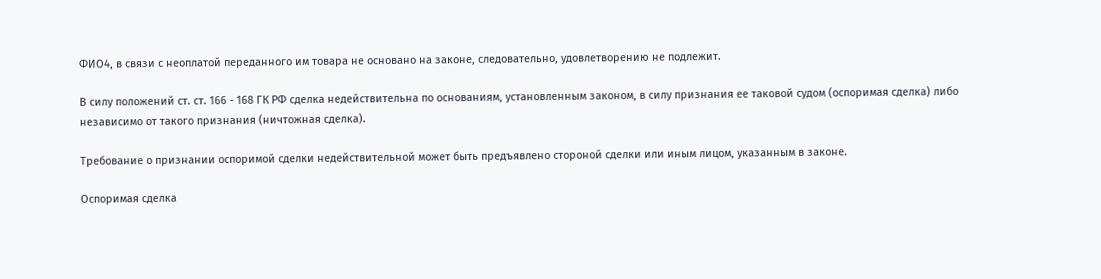ФИО4, в связи с неоплатой переданного им товара не основано на законе, следовательно, удовлетворению не подлежит.

В силу положений ст. ст. 166 - 168 ГК РФ сделка недействительна по основаниям, установленным законом, в силу признания ее таковой судом (оспоримая сделка) либо независимо от такого признания (ничтожная сделка).

Требование о признании оспоримой сделки недействительной может быть предъявлено стороной сделки или иным лицом, указанным в законе.

Оспоримая сделка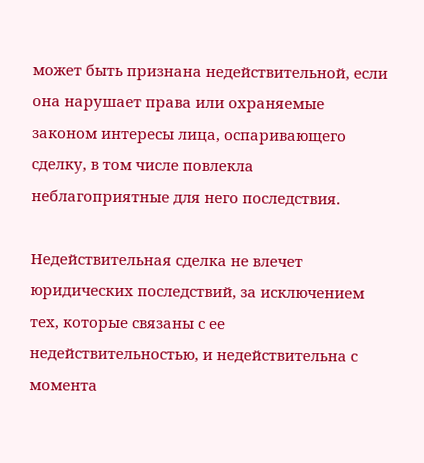может быть признана недействительной, если она нарушает права или охраняемые законом интересы лица, оспаривающего сделку, в том числе повлекла неблагоприятные для него последствия.

Недействительная сделка не влечет юридических последствий, за исключением тех, которые связаны с ее недействительностью, и недействительна с момента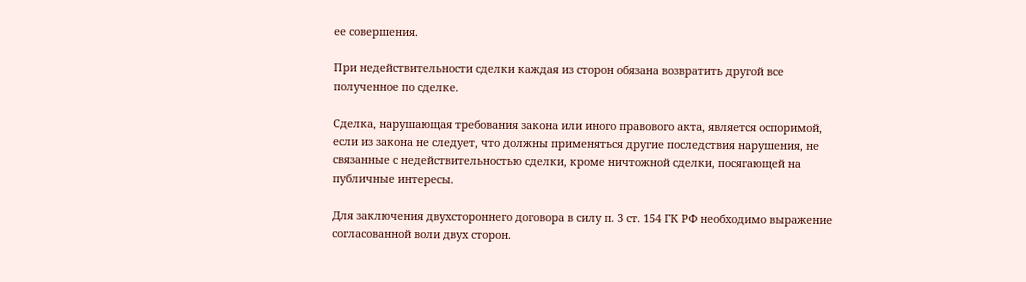ее совершения.

При недействительности сделки каждая из сторон обязана возвратить другой все полученное по сделке.

Сделка, нарушающая требования закона или иного правового акта, является оспоримой, если из закона не следует, что должны применяться другие последствия нарушения, не связанные с недействительностью сделки, кроме ничтожной сделки, посягающей на публичные интересы.

Для заключения двухстороннего договора в силу п. 3 ст. 154 ГК РФ необходимо выражение согласованной воли двух сторон.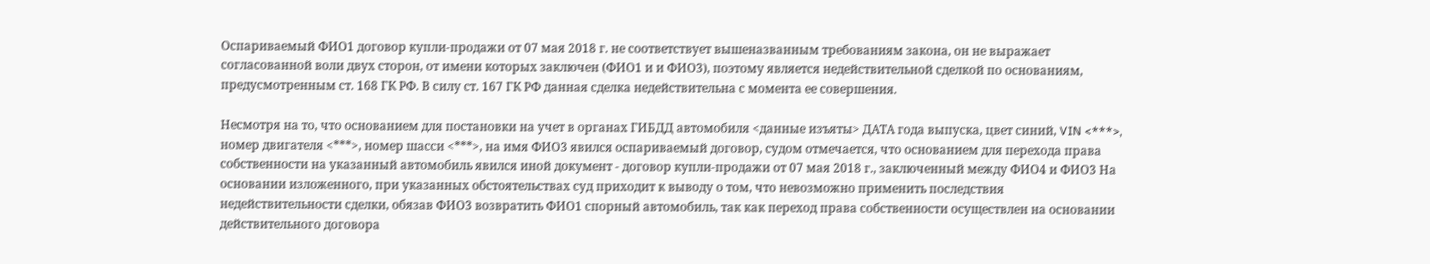Оспариваемый ФИО1 договор купли-продажи от 07 мая 2018 г. не соответствует вышеназванным требованиям закона, он не выражает согласованной воли двух сторон, от имени которых заключен (ФИО1 и и ФИО3), поэтому является недействительной сделкой по основаниям, предусмотренным ст. 168 ГК РФ. В силу ст. 167 ГК РФ данная сделка недействительна с момента ее совершения.

Несмотря на то, что основанием для постановки на учет в органах ГИБДД автомобиля <данные изъяты> ДАТА года выпуска, цвет синий, VIN <***>, номер двигателя <***>, номер шасси <***>, на имя ФИО3 явился оспариваемый договор, судом отмечается, что основанием для перехода права собственности на указанный автомобиль явился иной документ - договор купли-продажи от 07 мая 2018 г., заключенный между ФИО4 и ФИО3 На основании изложенного, при указанных обстоятельствах суд приходит к выводу о том, что невозможно применить последствия недействительности сделки, обязав ФИО3 возвратить ФИО1 спорный автомобиль, так как переход права собственности осуществлен на основании действительного договора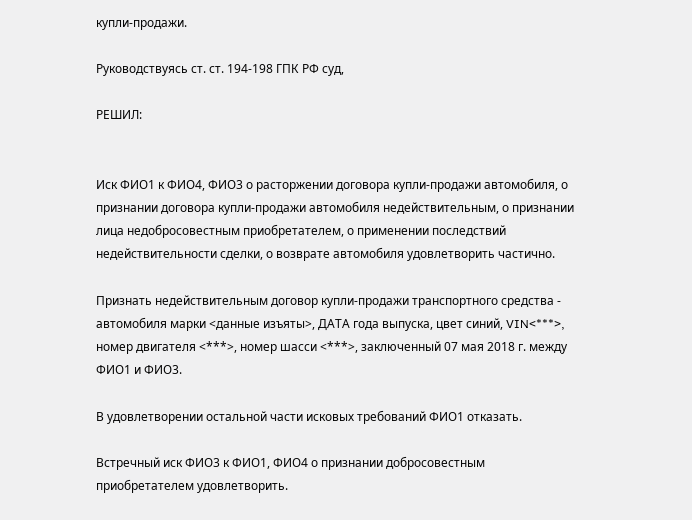купли-продажи.

Руководствуясь ст. ст. 194-198 ГПК РФ суд,

РЕШИЛ:


Иск ФИО1 к ФИО4, ФИО3 о расторжении договора купли-продажи автомобиля, о признании договора купли-продажи автомобиля недействительным, о признании лица недобросовестным приобретателем, о применении последствий недействительности сделки, о возврате автомобиля удовлетворить частично.

Признать недействительным договор купли-продажи транспортного средства - автомобиля марки <данные изъяты>, ДАТА года выпуска, цвет синий, VIN<***>, номер двигателя <***>, номер шасси <***>, заключенный 07 мая 2018 г. между ФИО1 и ФИО3.

В удовлетворении остальной части исковых требований ФИО1 отказать.

Встречный иск ФИО3 к ФИО1, ФИО4 о признании добросовестным приобретателем удовлетворить.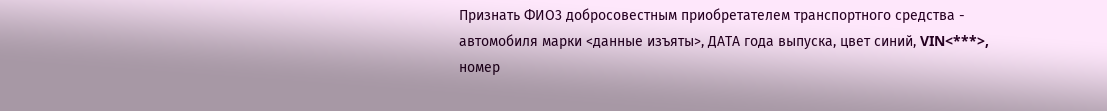Признать ФИО3 добросовестным приобретателем транспортного средства - автомобиля марки <данные изъяты>, ДАТА года выпуска, цвет синий, VIN<***>, номер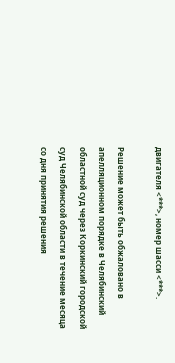двигателя <***>, номер шасси <***>.

Решение может быть обжаловано в апелляционном порядке в Челябинский областной суд через Коркинский городской суд Челябинской области в течение месяца со дня принятия решения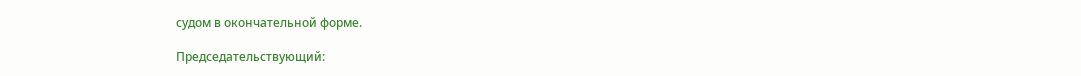судом в окончательной форме.

Председательствующий: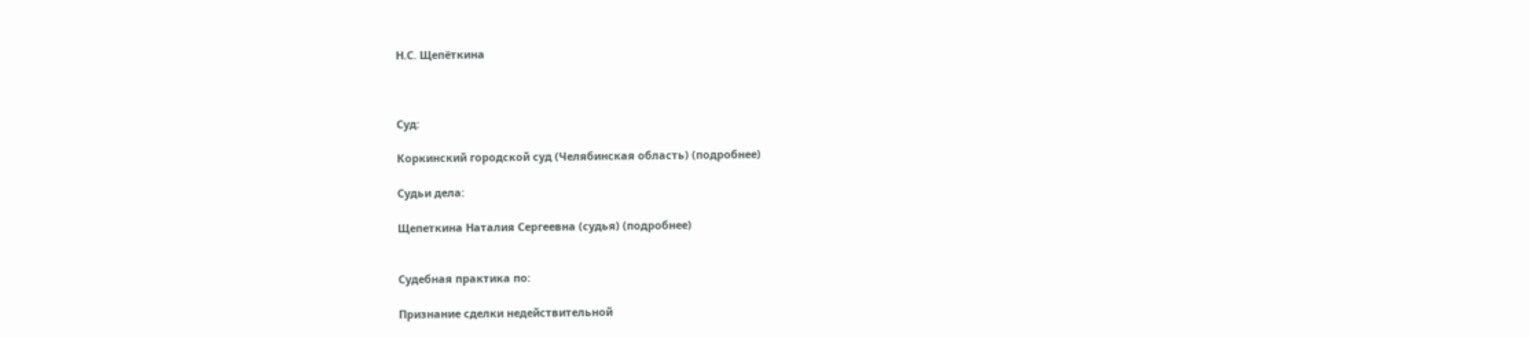Н.С. Щепёткина



Суд:

Коркинский городской суд (Челябинская область) (подробнее)

Судьи дела:

Щепеткина Наталия Сергеевна (судья) (подробнее)


Судебная практика по:

Признание сделки недействительной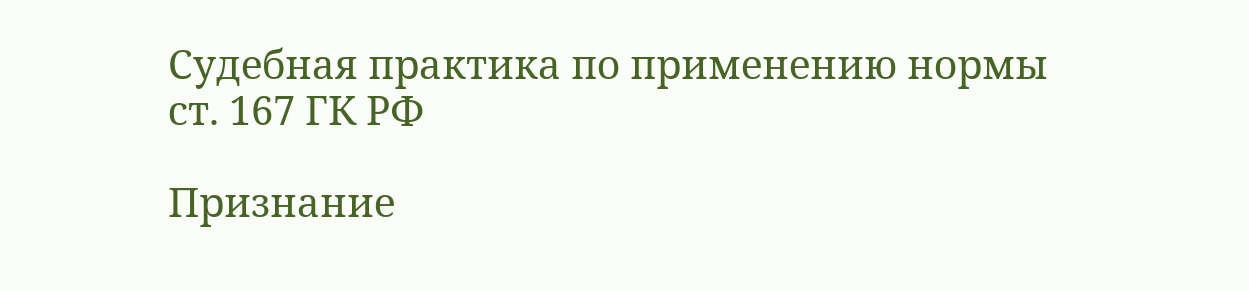Судебная практика по применению нормы ст. 167 ГК РФ

Признание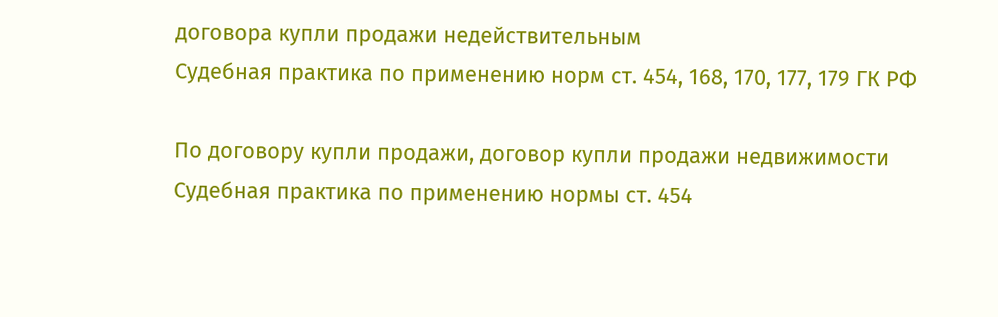договора купли продажи недействительным
Судебная практика по применению норм ст. 454, 168, 170, 177, 179 ГК РФ

По договору купли продажи, договор купли продажи недвижимости
Судебная практика по применению нормы ст. 454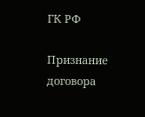ГК РФ

Признание договора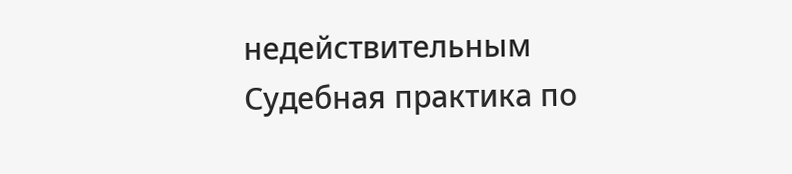недействительным
Судебная практика по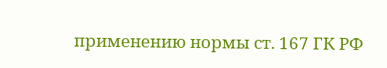применению нормы ст. 167 ГК РФ